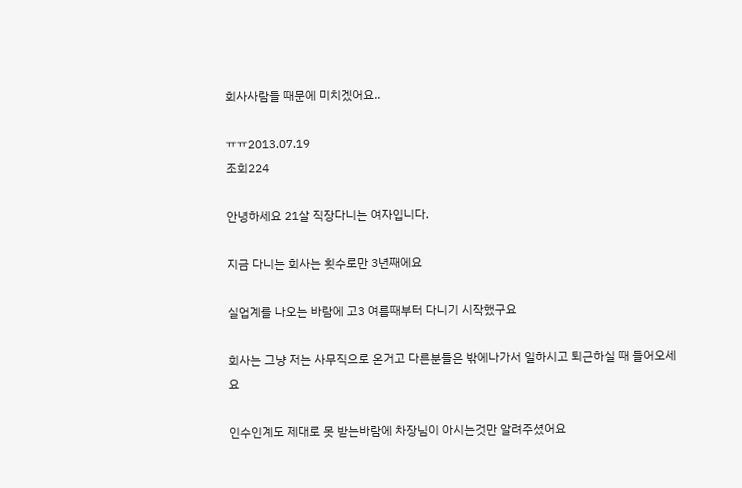회사사람들 때문에 미치겠어요..

ㅠㅠ2013.07.19
조회224

안녕하세요 21살 직장다니는 여자입니다.

지금 다니는 회사는 횟수로만 3년째에요

실업계를 나오는 바람에 고3 여름때부터 다니기 시작했구요

회사는 그냥 저는 사무직으로 온거고 다른분들은 밖에나가서 일하시고 퇴근하실 때 들어오세요

인수인계도 제대로 못 받는바람에 차장님이 아시는것만 알려주셨어요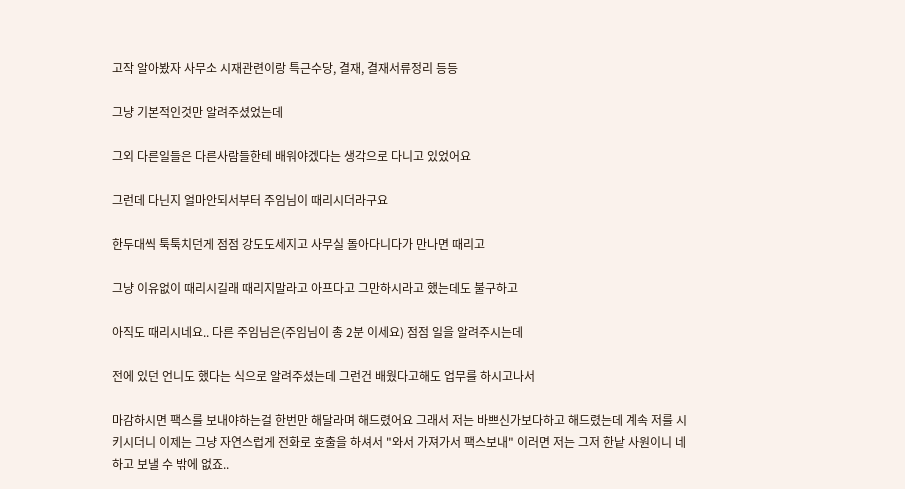고작 알아봤자 사무소 시재관련이랑 특근수당, 결재, 결재서류정리 등등

그냥 기본적인것만 알려주셨었는데

그외 다른일들은 다른사람들한테 배워야겠다는 생각으로 다니고 있었어요

그런데 다닌지 얼마안되서부터 주임님이 때리시더라구요

한두대씩 툭툭치던게 점점 강도도세지고 사무실 돌아다니다가 만나면 때리고

그냥 이유없이 때리시길래 때리지말라고 아프다고 그만하시라고 했는데도 불구하고

아직도 때리시네요.. 다른 주임님은(주임님이 총 2분 이세요) 점점 일을 알려주시는데

전에 있던 언니도 했다는 식으로 알려주셨는데 그런건 배웠다고해도 업무를 하시고나서

마감하시면 팩스를 보내야하는걸 한번만 해달라며 해드렸어요 그래서 저는 바쁘신가보다하고 해드렸는데 계속 저를 시키시더니 이제는 그냥 자연스럽게 전화로 호출을 하셔서 "와서 가져가서 팩스보내" 이러면 저는 그저 한낱 사원이니 네 하고 보낼 수 밖에 없죠..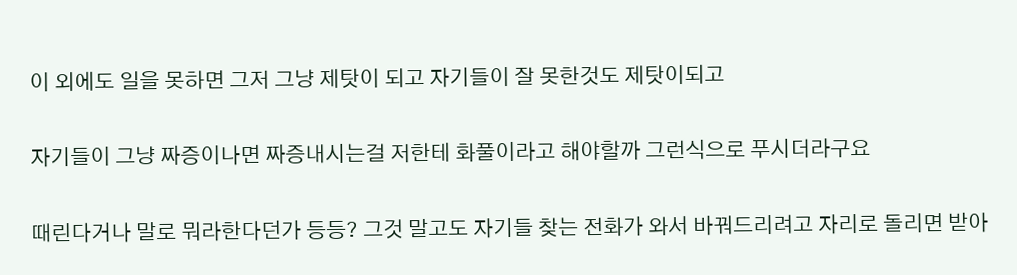이 외에도 일을 못하면 그저 그냥 제탓이 되고 자기들이 잘 못한것도 제탓이되고

자기들이 그냥 짜증이나면 짜증내시는걸 저한테 화풀이라고 해야할까 그런식으로 푸시더라구요

때린다거나 말로 뭐라한다던가 등등? 그것 말고도 자기들 찾는 전화가 와서 바꿔드리려고 자리로 돌리면 받아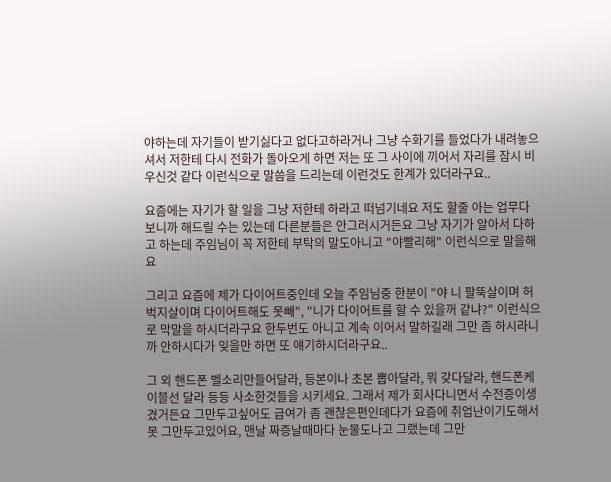야하는데 자기들이 받기싫다고 없다고하라거나 그냥 수화기를 들었다가 내려놓으셔서 저한테 다시 전화가 돌아오게 하면 저는 또 그 사이에 끼어서 자리를 잠시 비우신것 같다 이런식으로 말씀을 드리는데 이런것도 한계가 있더라구요..

요즘에는 자기가 할 일을 그냥 저한테 하라고 떠넘기네요 저도 할줄 아는 업무다 보니까 해드릴 수는 있는데 다른분들은 안그러시거든요 그냥 자기가 알아서 다하고 하는데 주임님이 꼭 저한테 부탁의 말도아니고 "야빨리해" 이런식으로 말을해요

그리고 요즘에 제가 다이어트중인데 오늘 주임님중 한분이 "야 니 팔뚝살이며 허벅지살이며 다이어트해도 못빼", "니가 다이어트를 할 수 있을꺼 같냐?" 이런식으로 막말을 하시더라구요 한두번도 아니고 계속 이어서 말하길래 그만 좀 하시라니까 안하시다가 잊을만 하면 또 얘기하시더라구요..

그 외 핸드폰 벨소리만들어달라, 등본이나 초본 뽑아달라, 뭐 갖다달라, 핸드폰케이블선 달라 등등 사소한것들을 시키세요. 그래서 제가 회사다니면서 수전증이생겼거든요 그만두고싶어도 급여가 좀 괜찮은편인데다가 요즘에 취업난이기도해서 못 그만두고있어요, 맨날 짜증날때마다 눈물도나고 그랬는데 그만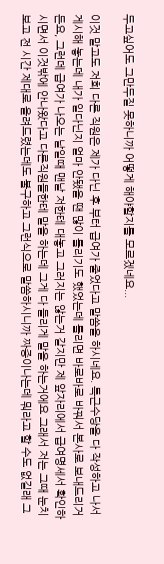두고싶어도 그만두질 못하니까 어떻게 해야할지를 모르겠네요...

이것 말고도 저희 다른 직원은 제가 다닌 후 부터 급여가 줄었다고 말씀을 하시네요. 특근수당을 다 작성하고 나서 게시해 놓는데 내가 일다닌지 얼마 안됐을 땐 많이 틀리기도 했었는데 틀리면 바로바로 바꿔서 본사로 보내드리거든요, 그런데 급여가 나오는 날일때 맨날 저한테 대놓고 그러지는 않는거 같지만 제 앞자리에서 급여명세서 확인하시면서 이것밖에 안나왔다고 다른직원들한테 말을 하는데 그게 다 들리게 말을 하는거에요 그래서 저는 그때 눈치보고 전 시간 제대로 올려드렸는데도 불구하고 그런식으로 말씀하시니까 짜증이나는데 뭐라고 할 수도 없길래 그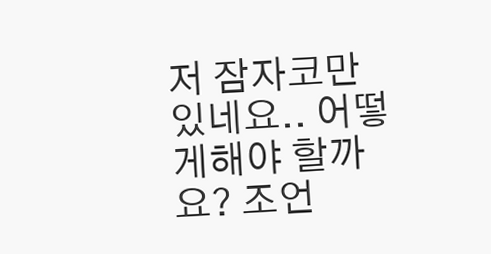저 잠자코만 있네요.. 어떻게해야 할까요? 조언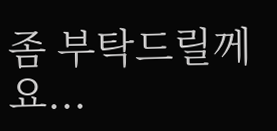좀 부탁드릴께요...